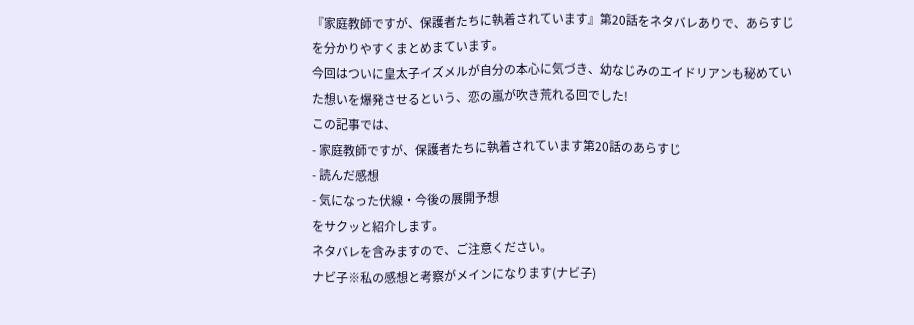『家庭教師ですが、保護者たちに執着されています』第20話をネタバレありで、あらすじを分かりやすくまとめまています。
今回はついに皇太子イズメルが自分の本心に気づき、幼なじみのエイドリアンも秘めていた想いを爆発させるという、恋の嵐が吹き荒れる回でした!
この記事では、
- 家庭教師ですが、保護者たちに執着されています第20話のあらすじ
- 読んだ感想
- 気になった伏線・今後の展開予想
をサクッと紹介します。
ネタバレを含みますので、ご注意ください。
ナビ子※私の感想と考察がメインになります(ナビ子)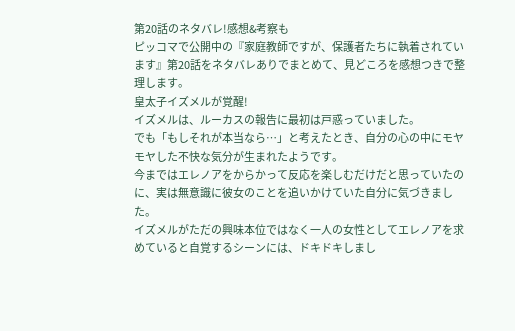第20話のネタバレ!感想&考察も
ピッコマで公開中の『家庭教師ですが、保護者たちに執着されています』第20話をネタバレありでまとめて、見どころを感想つきで整理します。
皇太子イズメルが覚醒!
イズメルは、ルーカスの報告に最初は戸惑っていました。
でも「もしそれが本当なら…」と考えたとき、自分の心の中にモヤモヤした不快な気分が生まれたようです。
今まではエレノアをからかって反応を楽しむだけだと思っていたのに、実は無意識に彼女のことを追いかけていた自分に気づきました。
イズメルがただの興味本位ではなく一人の女性としてエレノアを求めていると自覚するシーンには、ドキドキしまし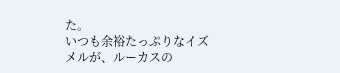た。
いつも余裕たっぷりなイズメルが、ルーカスの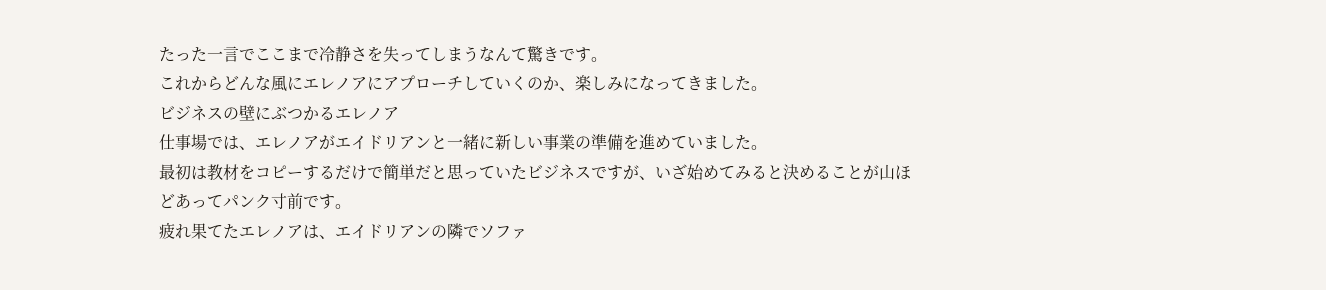たった一言でここまで冷静さを失ってしまうなんて驚きです。
これからどんな風にエレノアにアプローチしていくのか、楽しみになってきました。
ビジネスの壁にぶつかるエレノア
仕事場では、エレノアがエイドリアンと一緒に新しい事業の準備を進めていました。
最初は教材をコピーするだけで簡単だと思っていたビジネスですが、いざ始めてみると決めることが山ほどあってパンク寸前です。
疲れ果てたエレノアは、エイドリアンの隣でソファ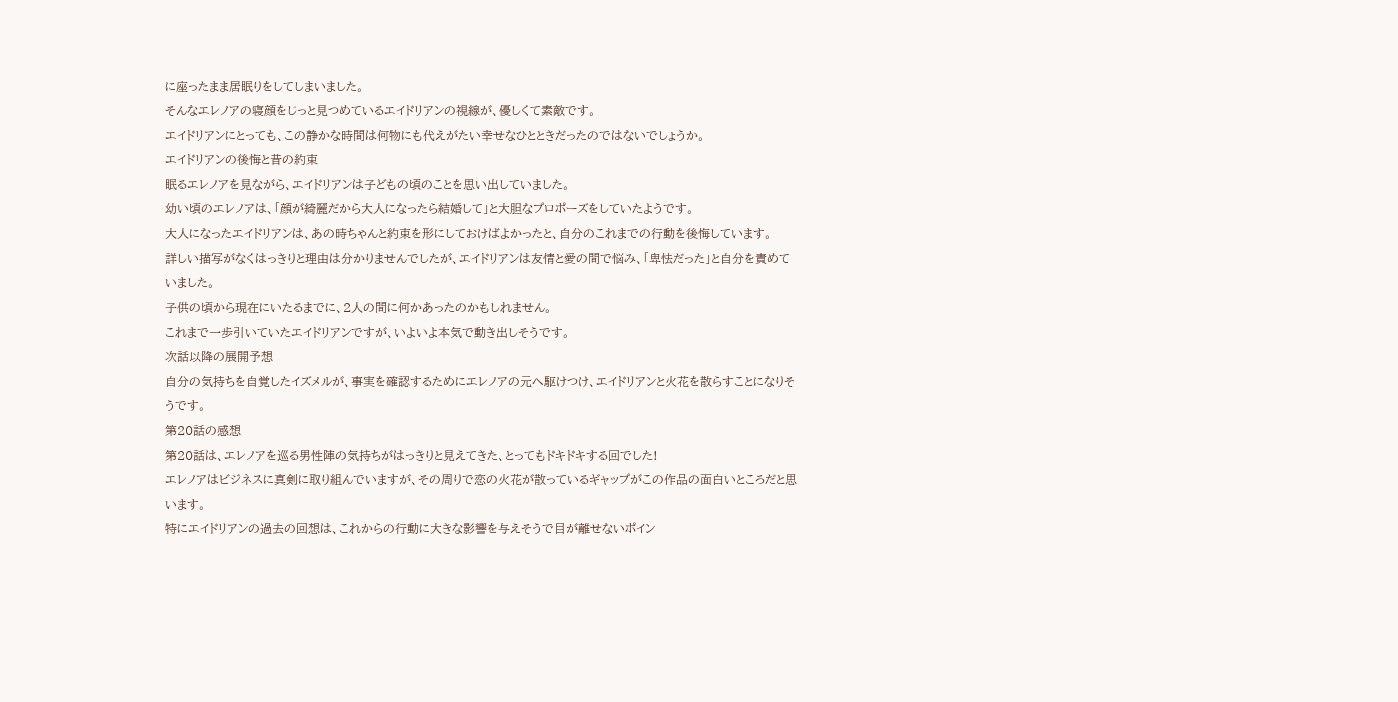に座ったまま居眠りをしてしまいました。
そんなエレノアの寝顔をじっと見つめているエイドリアンの視線が、優しくて素敵です。
エイドリアンにとっても、この静かな時間は何物にも代えがたい幸せなひとときだったのではないでしょうか。
エイドリアンの後悔と昔の約束
眠るエレノアを見ながら、エイドリアンは子どもの頃のことを思い出していました。
幼い頃のエレノアは、「顔が綺麗だから大人になったら結婚して」と大胆なプロポーズをしていたようです。
大人になったエイドリアンは、あの時ちゃんと約束を形にしておけばよかったと、自分のこれまでの行動を後悔しています。
詳しい描写がなくはっきりと理由は分かりませんでしたが、エイドリアンは友情と愛の間で悩み、「卑怯だった」と自分を責めていました。
子供の頃から現在にいたるまでに、2人の間に何かあったのかもしれません。
これまで一歩引いていたエイドリアンですが、いよいよ本気で動き出しそうです。
次話以降の展開予想
自分の気持ちを自覚したイズメルが、事実を確認するためにエレノアの元へ駆けつけ、エイドリアンと火花を散らすことになりそうです。
第20話の感想
第20話は、エレノアを巡る男性陣の気持ちがはっきりと見えてきた、とってもドキドキする回でした!
エレノアはビジネスに真剣に取り組んでいますが、その周りで恋の火花が散っているギャップがこの作品の面白いところだと思います。
特にエイドリアンの過去の回想は、これからの行動に大きな影響を与えそうで目が離せないポイン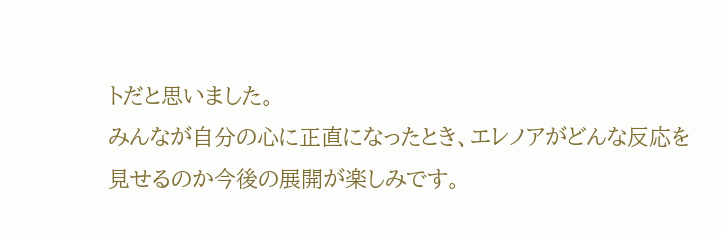トだと思いました。
みんなが自分の心に正直になったとき、エレノアがどんな反応を見せるのか今後の展開が楽しみです。